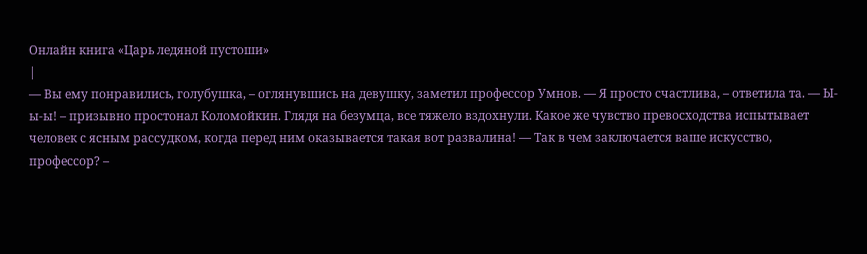Онлайн книга «Царь ледяной пустоши»
|
— Вы ему понравились, голубушка, – оглянувшись на девушку, заметил профессор Умнов. — Я просто счастлива, – ответила та. — Ы-ы-ы! – призывно простонал Коломойкин. Глядя на безумца, все тяжело вздохнули. Какое же чувство превосходства испытывает человек с ясным рассудком, когда перед ним оказывается такая вот развалина! — Так в чем заключается ваше искусство, профессор? –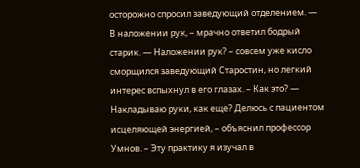осторожно спросил заведующий отделением. — В наложении рук, – мрачно ответил бодрый старик. — Наложении рук? – совсем уже кисло сморщился заведующий Старостин, но легкий интерес вспыхнул в его глазах. – Как это? — Накладываю руки, как еще? Делюсь с пациентом исцеляющей энергией, – объяснил профессор Умнов. – Эту практику я изучал в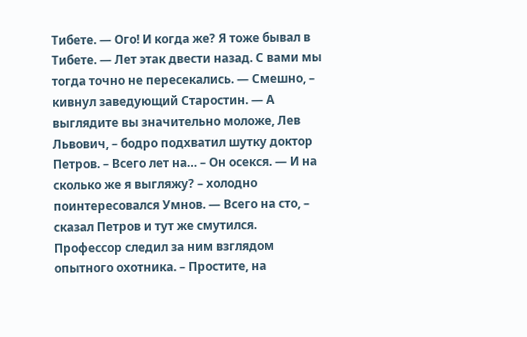Тибете. — Ого! И когда же? Я тоже бывал в Тибете. — Лет этак двести назад. С вами мы тогда точно не пересекались. — Смешно, – кивнул заведующий Старостин. — А выглядите вы значительно моложе, Лев Львович, – бодро подхватил шутку доктор Петров. – Всего лет на… – Он осекся. — И на сколько же я выгляжу? – холодно поинтересовался Умнов. — Всего на сто, – сказал Петров и тут же смутился. Профессор следил за ним взглядом опытного охотника. – Простите, на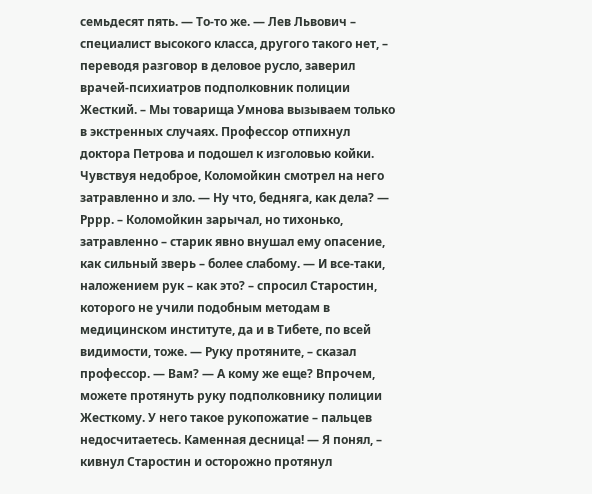семьдесят пять. — То-то же. — Лев Львович – специалист высокого класса, другого такого нет, – переводя разговор в деловое русло, заверил врачей-психиатров подполковник полиции Жесткий. – Мы товарища Умнова вызываем только в экстренных случаях. Профессор отпихнул доктора Петрова и подошел к изголовью койки. Чувствуя недоброе, Коломойкин смотрел на него затравленно и зло. — Ну что, бедняга, как дела? — Рррр. – Коломойкин зарычал, но тихонько, затравленно – старик явно внушал ему опасение, как сильный зверь – более слабому. — И все-таки, наложением рук – как это? – спросил Старостин, которого не учили подобным методам в медицинском институте, да и в Тибете, по всей видимости, тоже. — Руку протяните, – сказал профессор. — Вам? — А кому же еще? Впрочем, можете протянуть руку подполковнику полиции Жесткому. У него такое рукопожатие – пальцев недосчитаетесь. Каменная десница! — Я понял, – кивнул Старостин и осторожно протянул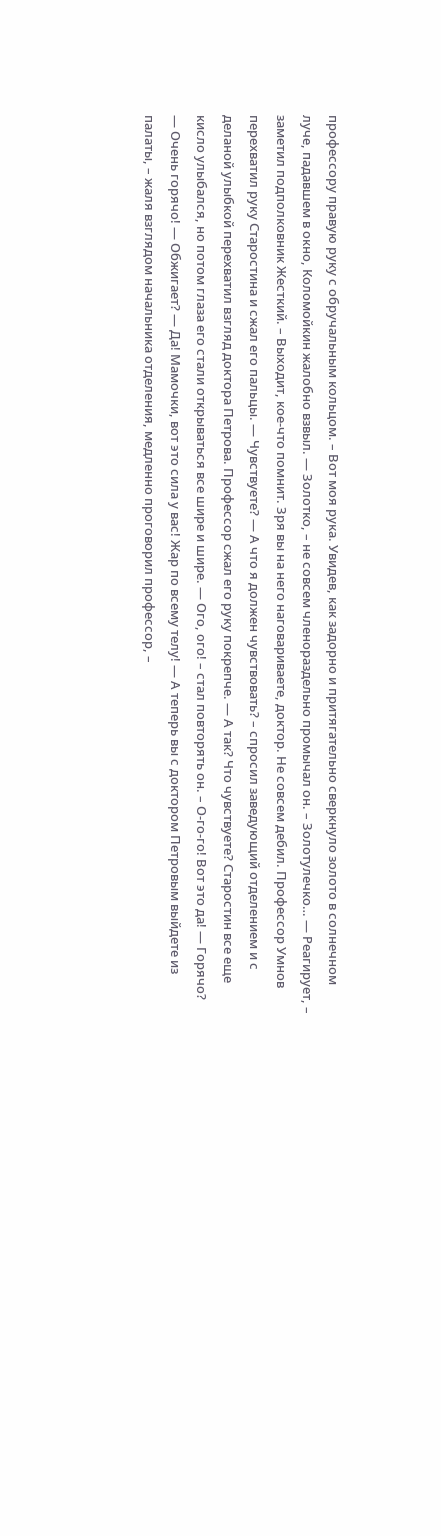профессору правую руку с обручальным кольцом. – Вот моя рука. Увидев, как задорно и притягательно сверкнуло золото в солнечном луче, падавшем в окно, Коломойкин жалобно взвыл. — Золотко, – не совсем членораздельно промычал он. – Золотулечко… — Реагирует, – заметил подполковник Жесткий. – Выходит, кое-что помнит. Зря вы на него наговариваете, доктор. Не совсем дебил. Профессор Умнов перехватил руку Старостина и сжал его пальцы. — Чувствуете? — А что я должен чувствовать? – спросил заведующий отделением и с деланой улыбкой перехватил взгляд доктора Петрова. Профессор сжал его руку покрепче. — А так? Что чувствуете? Старостин все еще кисло улыбался, но потом глаза его стали открываться все шире и шире. — Ого, ого! – стал повторять он. – О-го-го! Вот это да! — Горячо? — Очень горячо! — Обжигает? — Да! Мамочки, вот это сила у вас! Жар по всему телу! — А теперь вы с доктором Петровым выйдете из палаты, – жаля взглядом начальника отделения, медленно проговорил профессор, –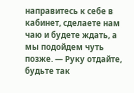направитесь к себе в кабинет, сделаете нам чаю и будете ждать, а мы подойдем чуть позже. — Руку отдайте, будьте так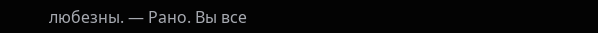любезны. — Рано. Вы все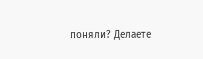поняли? Делаете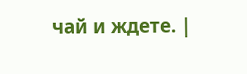чай и ждете. |